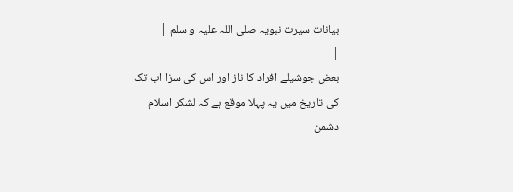بیانات سیرت نبویہ صلی اللہ علیہ و سلم |
|
بعض جوشیلے افراد کا ناز اور اس کی سزا اب تک کی تاریخ میں یہ پہلا موقع ہے کہ لشکر اسلام دشمن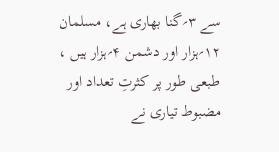سے ۳؍گنا بھاری ہے، مسلمان ۱۲؍ہزار اور دشمن ۴؍ہزار ہیں ، طبعی طور پر کثرتِ تعداد اور مضبوط تیاری نے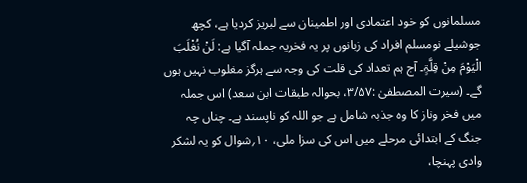مسلمانوں کو خود اعتمادی اور اطمینان سے لبریز کردیا ہے، کچھ جوشیلے نومسلم افراد کی زبانوں پر یہ فخریہ جملہ آگیا ہے: لَنْ نُغْلَبَ الْیَوْمَ مِنْ قِلَّۃٍ۔ آج ہم تعداد کی قلت کی وجہ سے ہرگز مغلوب نہیں ہوں گے۔ (سیرت المصطفیٰ :۳/۵۷، بحوالہ طبقات ابن سعد) اس جملہ میں فخر وناز کا وہ جذبہ شامل ہے جو اللہ کو ناپسند ہے۔ چناں چہ جنگ کے ابتدائی مرحلے میں اس کی سزا ملی، ۱۰؍شوال کو یہ لشکر وادی پہنچا،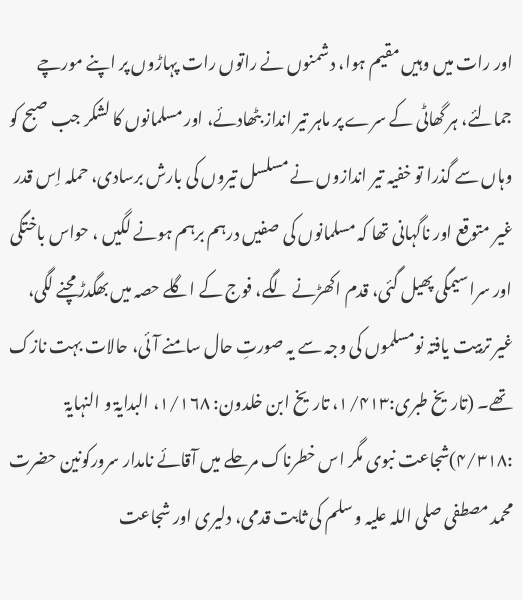اور رات میں وہیں مقیم ہوا، دشمنوں نے راتوں رات پہاڑوں پر اپنے مورچے جمالئے، ہر گھاٹی کے سرے پر ماہر تیر انداز بٹھادئے، اور مسلمانوں کا لشکر جب صبح کو وہاں سے گذرا تو خفیہ تیر اندازوں نے مسلسل تیروں کی بارش برسادی، حملہ اِس قدر غیر متوقع اور ناگہانی تھا کہ مسلمانوں کی صفیں درہم برہم ہونے لگیں ، حواس باختگی اور سراسیمگی پھیل گئی، قدم اکھڑنے لگے، فوج کے اگلے حصہ میں بھگدڑ مچنے لگی، غیر تربیت یافتہ نومسلموں کی وجہ سے یہ صورتِ حال سامنے آئی، حالات بہت نازک تھے۔ (تاریخ طبری:۱/۴۱۳، تاریخ ابن خلدون: ۱/۱۶۸، البدایۃ و النہایۃ :۴/۳۱۸)شجاعت نبوی مگر اس خطرناک مرحلے میں آقائے نامدار سرورکونین حضرت محمد مصطفی صلی اللہ علیہ و سلم کی ثابت قدمی، دلیری اور شجاعت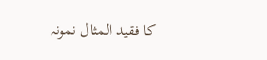کا فقید المثال نمونہ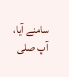سامنے آیا، آپ صلی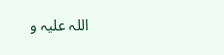اللہ علیہ و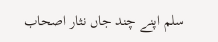سلم اپنے چند جاں نثار اصحاب